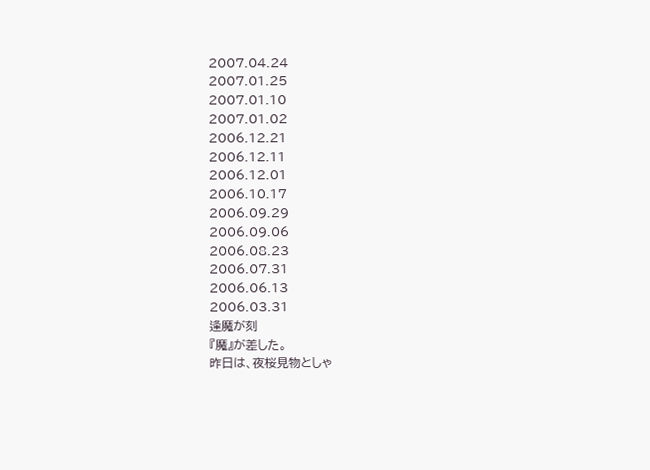2007.04.24
2007.01.25
2007.01.10
2007.01.02
2006.12.21
2006.12.11
2006.12.01
2006.10.17
2006.09.29
2006.09.06
2006.08.23
2006.07.31
2006.06.13
2006.03.31
逢魔が刻
『魔』が差した。
昨日は、夜桜見物としゃ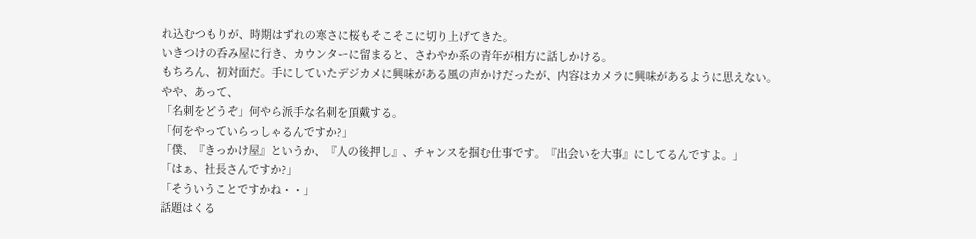れ込むつもりが、時期はずれの寒さに桜もそこそこに切り上げてきた。
いきつけの呑み屋に行き、カウンターに留まると、さわやか系の青年が相方に話しかける。
もちろん、初対面だ。手にしていたデジカメに興味がある風の声かけだったが、内容はカメラに興味があるように思えない。
やや、あって、
「名刺をどうぞ」何やら派手な名刺を頂戴する。
「何をやっていらっしゃるんですか?」
「僕、『きっかけ屋』というか、『人の後押し』、チャンスを掴む仕事です。『出会いを大事』にしてるんですよ。」
「はぁ、社長さんですか?」
「そういうことですかね・・」
話題はくる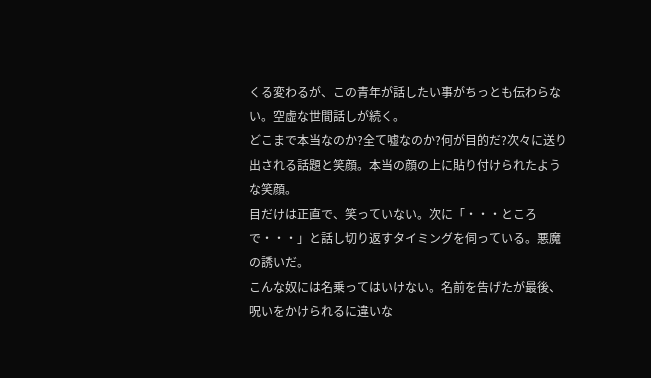くる変わるが、この青年が話したい事がちっとも伝わらない。空虚な世間話しが続く。
どこまで本当なのか?全て嘘なのか?何が目的だ?次々に送り出される話題と笑顔。本当の顔の上に貼り付けられたような笑顔。
目だけは正直で、笑っていない。次に「・・・ところで・・・」と話し切り返すタイミングを伺っている。悪魔の誘いだ。
こんな奴には名乗ってはいけない。名前を告げたが最後、呪いをかけられるに違いな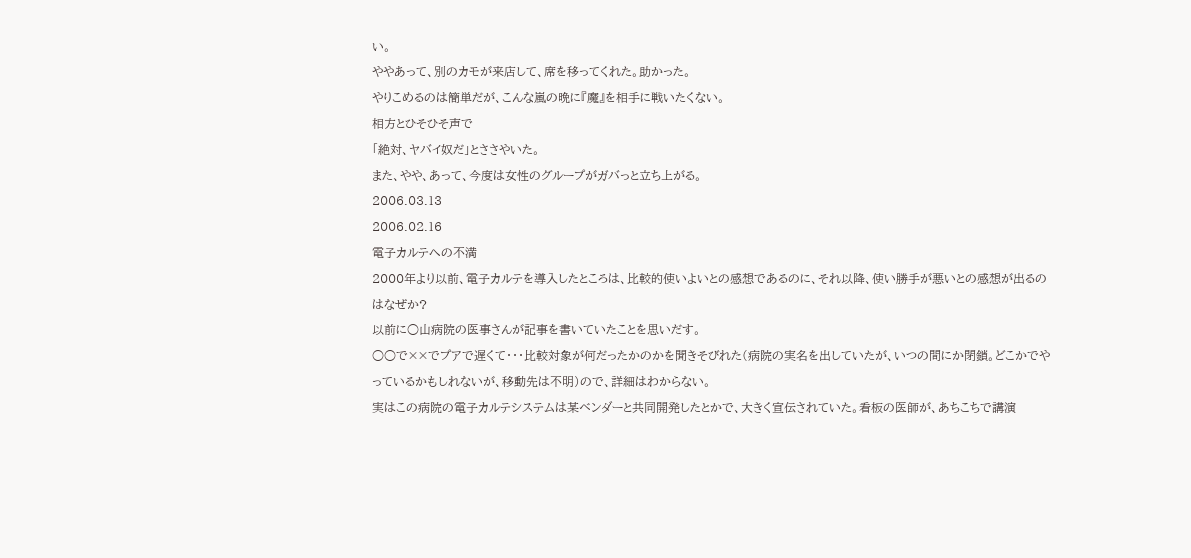い。
ややあって、別のカモが来店して、席を移ってくれた。助かった。
やりこめるのは簡単だが、こんな嵐の晩に『魔』を相手に戦いたくない。
相方とひそひそ声で
「絶対、ヤバイ奴だ」とささやいた。
また、やや、あって、今度は女性のグループがガバっと立ち上がる。
2006.03.13
2006.02.16
電子カルテへの不満
2000年より以前、電子カルテを導入したところは、比較的使いよいとの感想であるのに、それ以降、使い勝手が悪いとの感想が出るのはなぜか?
以前に○山病院の医事さんが記事を書いていたことを思いだす。
○○で××でプアで遅くて・・・比較対象が何だったかのかを聞きそびれた(病院の実名を出していたが、いつの間にか閉鎖。どこかでやっているかもしれないが、移動先は不明)ので、詳細はわからない。
実はこの病院の電子カルテシステムは某ベンダーと共同開発したとかで、大きく宣伝されていた。看板の医師が、あちこちで講演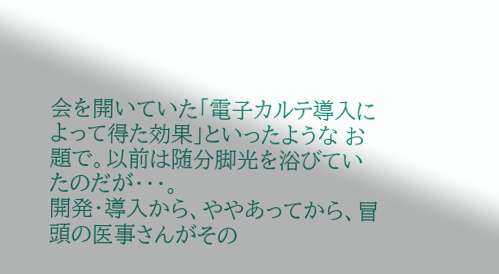会を開いていた「電子カルテ導入によって得た効果」といったような お題で。以前は随分脚光を浴びていたのだが・・・。
開発・導入から、ややあってから、冒頭の医事さんがその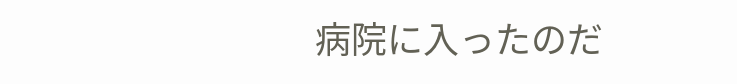病院に入ったのだ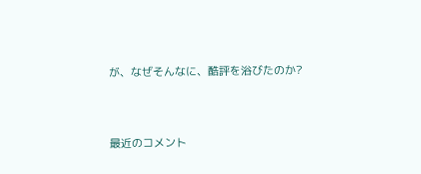が、なぜそんなに、酷評を浴びたのか?


最近のコメント